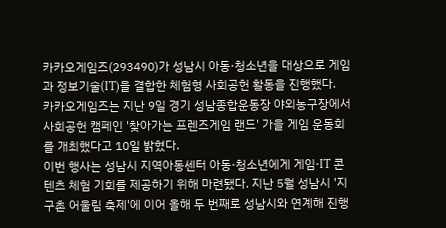카카오게임즈(293490)가 성남시 아동·청소년을 대상으로 게임과 정보기술(IT)을 결합한 체험형 사회공헌 활동을 진행했다.
카카오게임즈는 지난 9일 경기 성남종합운동장 야외농구장에서 사회공헌 캠페인 '찾아가는 프렌즈게임 랜드' 가을 게임 운동회를 개최했다고 10일 밝혔다.
이번 행사는 성남시 지역아동센터 아동·청소년에게 게임·IT 콘텐츠 체험 기회를 제공하기 위해 마련됐다. 지난 5월 성남시 '지구촌 어울림 축제'에 이어 올해 두 번째로 성남시와 연계해 진행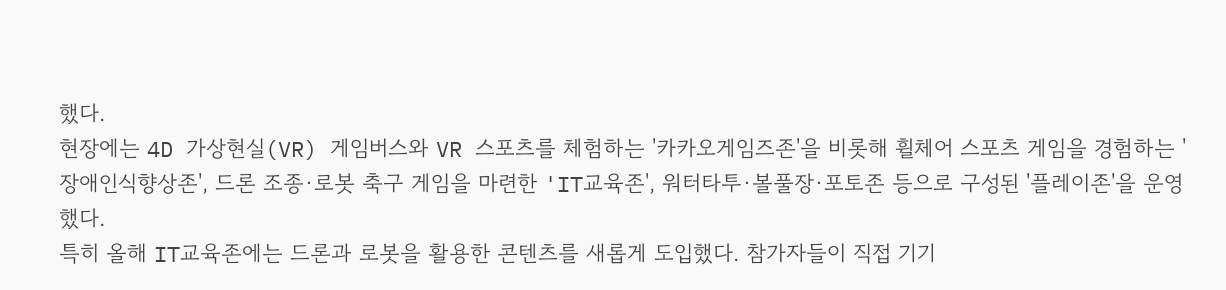했다.
현장에는 4D 가상현실(VR) 게임버스와 VR 스포츠를 체험하는 '카카오게임즈존'을 비롯해 휠체어 스포츠 게임을 경험하는 '장애인식향상존', 드론 조종·로봇 축구 게임을 마련한 'IT교육존', 워터타투·볼풀장·포토존 등으로 구성된 '플레이존'을 운영했다.
특히 올해 IT교육존에는 드론과 로봇을 활용한 콘텐츠를 새롭게 도입했다. 참가자들이 직접 기기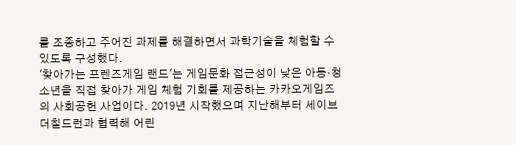를 조종하고 주어진 과제를 해결하면서 과학기술을 체험할 수 있도록 구성했다.
'찾아가는 프렌즈게임 랜드'는 게임문화 접근성이 낮은 아동·청소년을 직접 찾아가 게임 체험 기회를 제공하는 카카오게임즈의 사회공헌 사업이다. 2019년 시작했으며 지난해부터 세이브더칠드런과 협력해 어린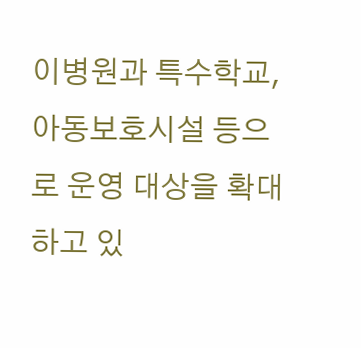이병원과 특수학교, 아동보호시설 등으로 운영 대상을 확대하고 있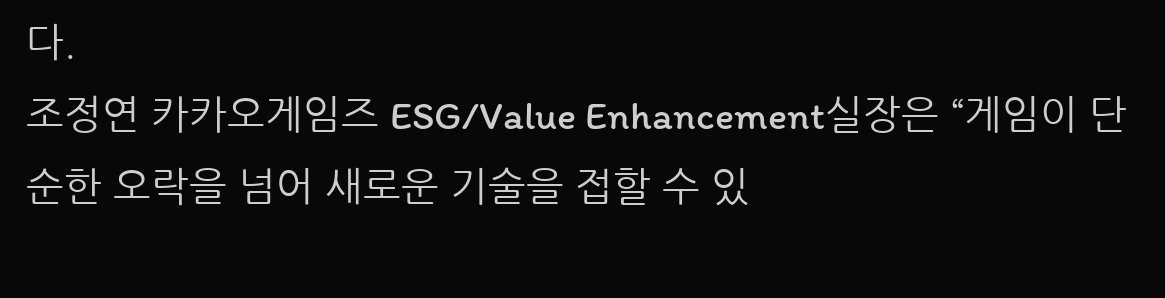다.
조정연 카카오게임즈 ESG/Value Enhancement실장은 “게임이 단순한 오락을 넘어 새로운 기술을 접할 수 있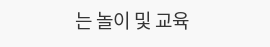는 놀이 및 교육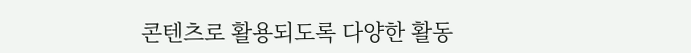콘텐츠로 활용되도록 다양한 활동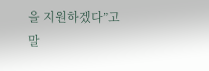을 지원하겠다”고 말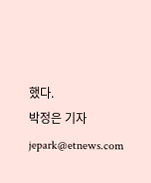했다.
박정은 기자 jepark@etnews.com